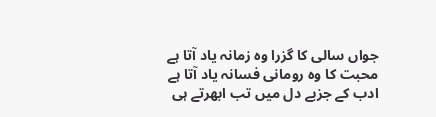جواں سالی کا گزرا وہ زمانہ یاد آتا ہے
محبت کا وہ رومانی فسانہ یاد آتا ہے
ادب کے جزبے دل میں تب ابھرتے ہی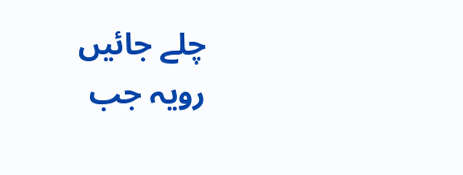چلے جائیں
رویہ جب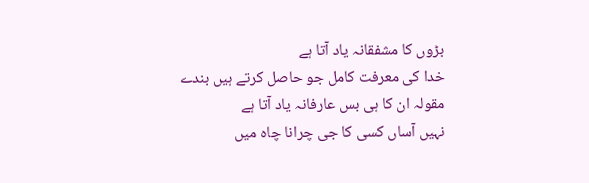بڑوں کا مشفقانہ یاد آتا ہے
خدا کی معرفت کامل جو حاصل کرتے ہیں بندے
مقولہ ان کا ہی بس عارفانہ یاد آتا ہے
نہیں آساں کسی کا جی چرانا چاہ میں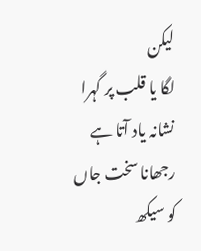لیکن
لگا یا قلب پر گہرا نشانہ یاد آتا ہے
رجھانا سخت جاں کو سیکھ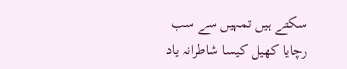سکتے ہیں تمہیں سے سب
رچایا کھیل کیسا شاطرانہ یاد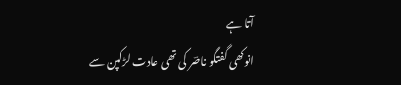آتا ہے
انوکھی گفتگو ناصؔر کی تھی عادت لڑکپن سے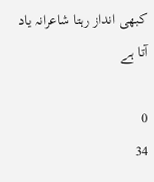کبھی انداز رہتا شاعرانہ یاد آتا ہے

0
34